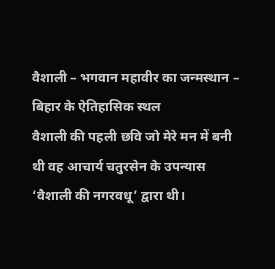वैशाली – भगवान महावीर का जन्मस्थान – बिहार के ऐतिहासिक स्थल
वैशाली की पहली छवि जो मेरे मन में बनी थी वह आचार्य चतुरसेन के उपन्यास ‘वैशाली की नगरवधू’ द्वारा थी।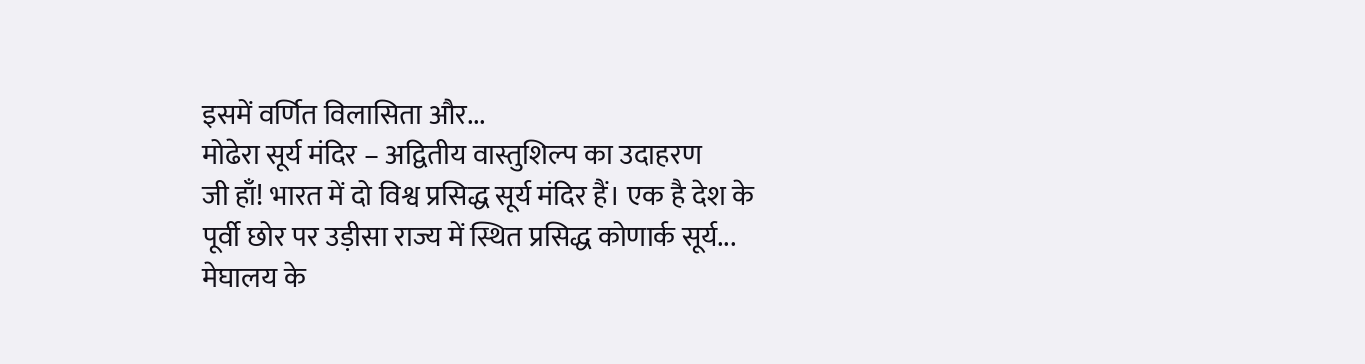इसमें वर्णित विलासिता और...
मोढेरा सूर्य मंदिर – अद्वितीय वास्तुशिल्प का उदाहरण
जी हाँ! भारत में दो विश्व प्रसिद्ध सूर्य मंदिर हैं। एक है देश के पूर्वी छोर पर उड़ीसा राज्य में स्थित प्रसिद्ध कोणार्क सूर्य...
मेघालय के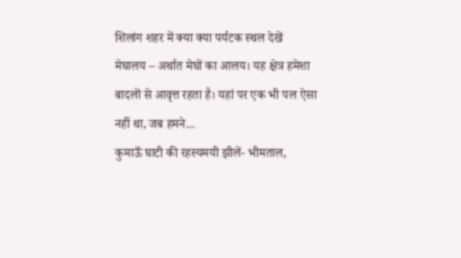शिलांग शहर में क्या क्या पर्यटक स्थल देखें
मेघालय – अर्थात मेघों का आलय। यह क्षेत्र हमेशा बादलों से आवृत्त रहता है। यहां पर एक भी पल ऐसा नहीं था, जब हमने...
कुमाऊँ घाटी की रहस्यमयी झीलें- भीमताल,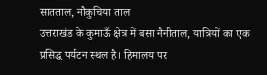सातताल, नौकुचिया ताल
उत्तराखंड के कुमाऊँ क्षेत्र में बसा नैनीताल, यात्रियों का एक प्रसिद्ध पर्यटन स्थल है। हिमालय पर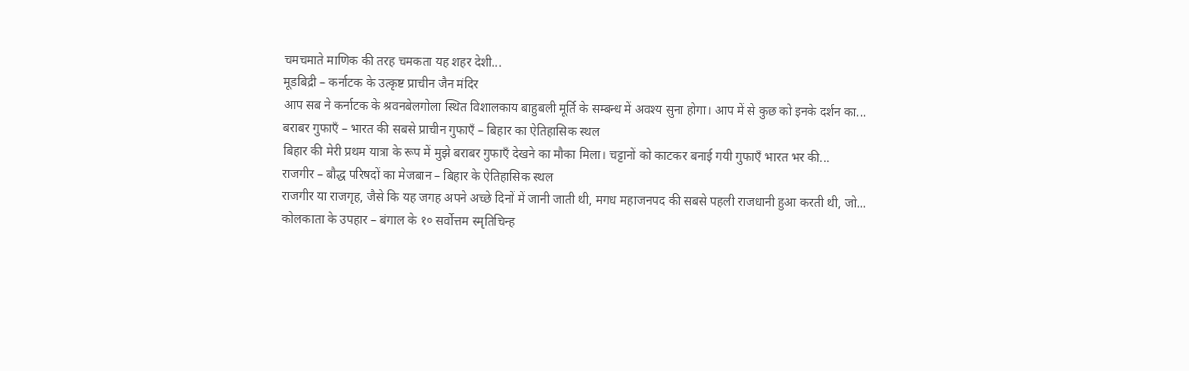चमचमाते माणिक की तरह चमकता यह शहर देशी...
मूडबिद्री – कर्नाटक के उत्कृष्ट प्राचीन जैन मंदिर
आप सब ने कर्नाटक के श्रवनबेलगोला स्थित विशालकाय बाहुबली मूर्ति के सम्बन्ध में अवश्य सुना होगा। आप में से कुछ को इनके दर्शन का...
बराबर गुफाएँ – भारत की सबसे प्राचीन गुफाएँ – बिहार का ऐतिहासिक स्थल
बिहार की मेरी प्रथम यात्रा के रूप में मुझे बराबर गुफाएँ देखने का मौका मिला। चट्टानों को काटकर बनाई गयी गुफाएँ भारत भर की...
राजगीर – बौद्ध परिषदों का मेजबान – बिहार के ऐतिहासिक स्थल
राजगीर या राजगृह, जैसे कि यह जगह अपने अच्छे दिनों में जानी जाती थी, मगध महाजनपद की सबसे पहली राजधानी हुआ करती थी, जो...
कोलकाता के उपहार – बंगाल के १० सर्वोत्तम स्मृतिचिन्ह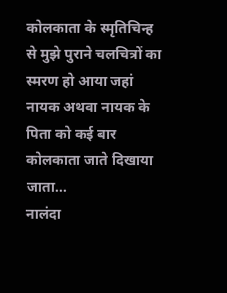कोलकाता के स्मृतिचिन्ह से मुझे पुराने चलचित्रों का स्मरण हो आया जहां नायक अथवा नायक के पिता को कई बार कोलकाता जाते दिखाया जाता...
नालंदा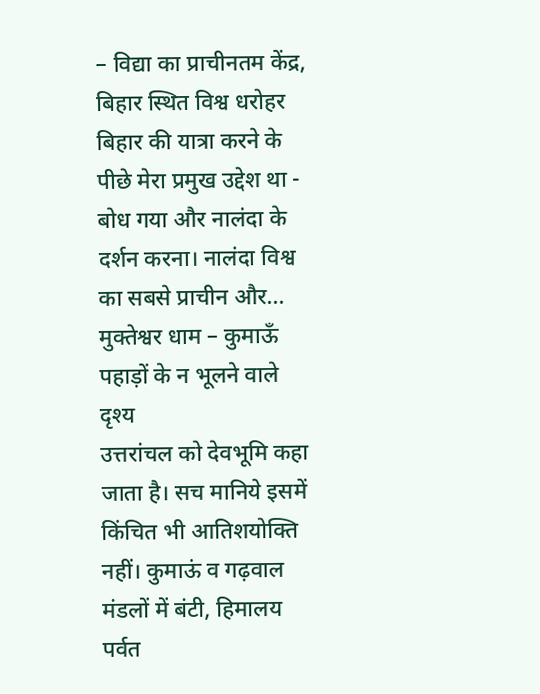– विद्या का प्राचीनतम केंद्र, बिहार स्थित विश्व धरोहर
बिहार की यात्रा करने के पीछे मेरा प्रमुख उद्देश था - बोध गया और नालंदा के दर्शन करना। नालंदा विश्व का सबसे प्राचीन और...
मुक्तेश्वर धाम – कुमाऊँ पहाड़ों के न भूलने वाले दृश्य
उत्तरांचल को देवभूमि कहा जाता है। सच मानिये इसमें किंचित भी आतिशयोक्ति नहीं। कुमाऊं व गढ़वाल मंडलों में बंटी, हिमालय पर्वत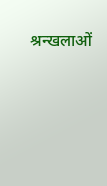श्रन्खलाओं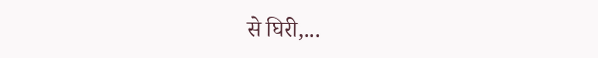से घिरी,...